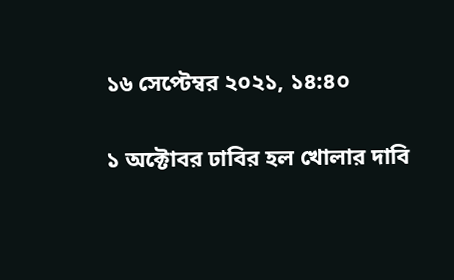১৬ সেপ্টেম্বর ২০২১, ১৪:৪০

১ অক্টোবর ঢাবির হল খোলার দাবি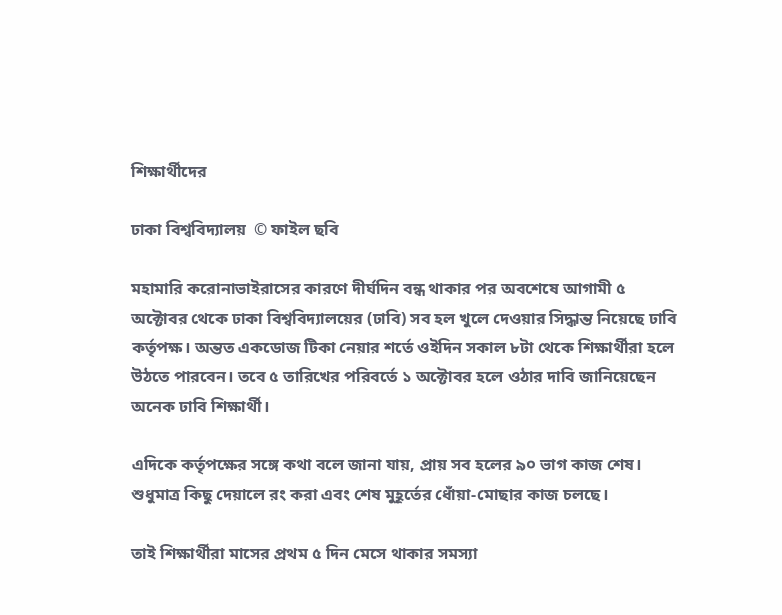শিক্ষার্থীদের

ঢাকা বিশ্ববিদ্যালয়  © ফাইল ছবি

মহামারি করোনাভাইরাসের কারণে দীর্ঘদিন বন্ধ থাকার পর অবশেষে আগামী ৫ অক্টোবর থেকে ঢাকা বিশ্ববিদ্যালয়ের (ঢাবি) সব হল খুলে দেওয়ার সিদ্ধান্ত নিয়েছে ঢাবি কর্তৃপক্ষ। অন্তত একডোজ টিকা নেয়ার শর্তে ওইদিন সকাল ৮টা থেকে শিক্ষার্থীরা হলে উঠতে পারবেন। তবে ৫ তারিখের পরিবর্তে ১ অক্টোবর হলে ওঠার দাবি জানিয়েছেন অনেক ঢাবি শিক্ষার্থী।

এদিকে কর্তৃপক্ষের সঙ্গে কথা বলে জানা যায়, প্রায় সব হলের ৯০ ভাগ কাজ শেষ। শুধুমাত্র কিছু দেয়ালে রং করা এবং শেষ মুহূর্তের ধোঁয়া-মোছার কাজ চলছে।

তাই শিক্ষার্থীরা মাসের প্রথম ৫ দিন মেসে থাকার সমস্যা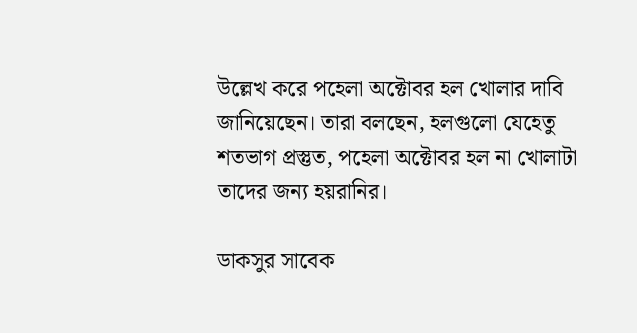উল্লেখ করে পহেলা অক্টোবর হল খোলার দাবি জানিয়েছেন। তারা বলছেন, হলগুলো যেহেতু শতভাগ প্রস্তুত, পহেলা অক্টোবর হল না খোলাটা তাদের জন্য হয়রানির।

ডাকসুর সাবেক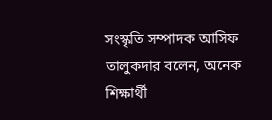সংস্কৃতি সম্পাদক আসিফ তালুকদার বলেন, অনেক শিক্ষার্থী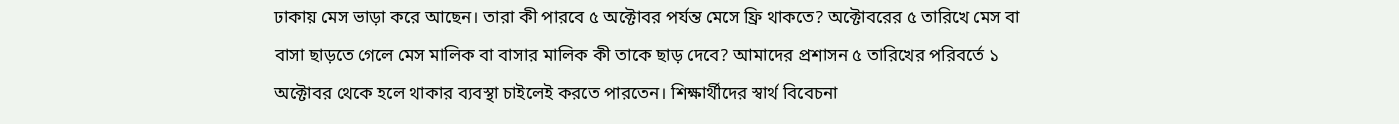ঢাকায় মেস ভাড়া করে আছেন। তারা কী পারবে ৫ অক্টোবর পর্যন্ত মেসে ফ্রি থাকতে? অক্টোবরের ৫ তারিখে মেস বা বাসা ছাড়তে গেলে মেস মালিক বা বাসার মালিক কী তাকে ছাড় দেবে? আমাদের প্রশাসন ৫ তারিখের পরিবর্তে ১ অক্টোবর থেকে হলে থাকার ব্যবস্থা চাইলেই করতে পারতেন। শিক্ষার্থীদের স্বার্থ বিবেচনা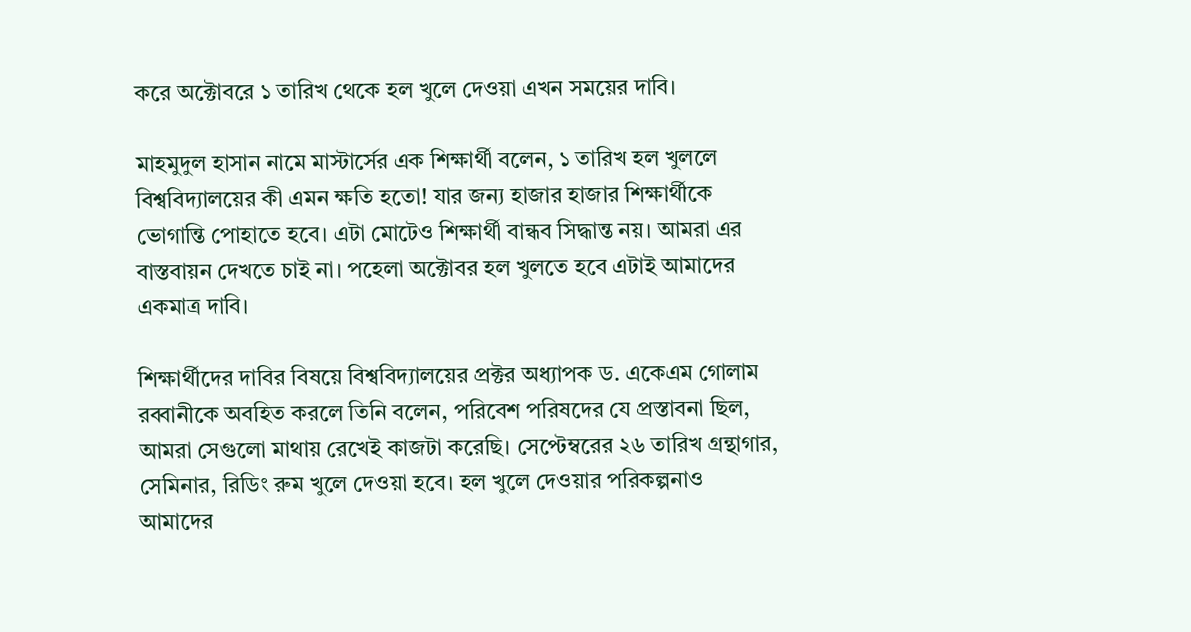করে অক্টোবরে ১ তারিখ থেকে হল খুলে দেওয়া এখন সময়ের দাবি।

মাহমুদুল হাসান নামে মাস্টার্সের এক শিক্ষার্থী বলেন, ১ তারিখ হল খুললে বিশ্ববিদ্যালয়ের কী এমন ক্ষতি হতো! যার জন্য হাজার হাজার শিক্ষার্থীকে ভোগান্তি পোহাতে হবে। এটা মোটেও শিক্ষার্থী বান্ধব সিদ্ধান্ত নয়। আমরা এর বাস্তবায়ন দেখতে চাই না। পহেলা অক্টোবর হল খুলতে হবে এটাই আমাদের একমাত্র দাবি।

শিক্ষার্থীদের দাবির বিষয়ে বিশ্ববিদ্যালয়ের প্রক্টর অধ্যাপক ড. একেএম গোলাম রব্বানীকে অবহিত করলে তিনি বলেন, পরিবেশ পরিষদের যে প্রস্তাবনা ছিল, আমরা সেগুলো মাথায় রেখেই কাজটা করেছি। সেপ্টেম্বরের ২৬ তারিখ গ্রন্থাগার, সেমিনার, রিডিং রুম খুলে দেওয়া হবে। হল খুলে দেওয়ার পরিকল্পনাও আমাদের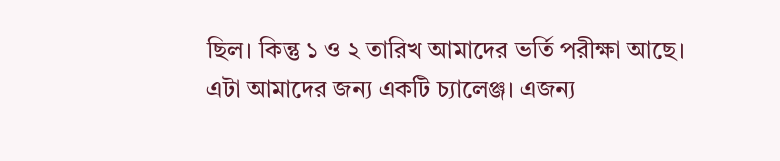ছিল। কিন্তু ১ ও ২ তারিখ আমাদের ভর্তি পরীক্ষা আছে। এটা আমাদের জন্য একটি চ্যালেঞ্জ। এজন্য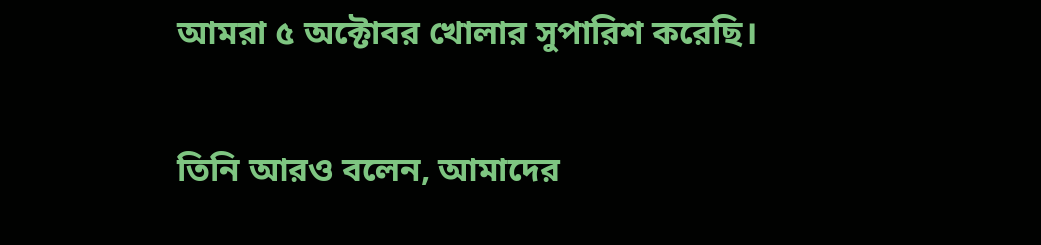আমরা ৫ অক্টোবর খোলার সুপারিশ করেছি।

তিনি আরও বলেন, আমাদের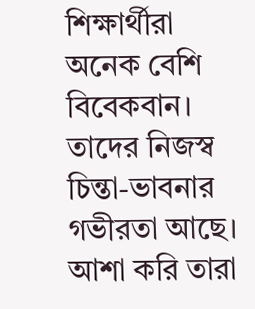শিক্ষার্থীরা অনেক বেশি বিবেকবান। তাদের নিজস্ব চিন্তা-ভাবনার গভীরতা আছে। আশা করি তারা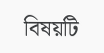বিষয়টি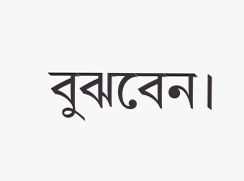বুঝবেন।